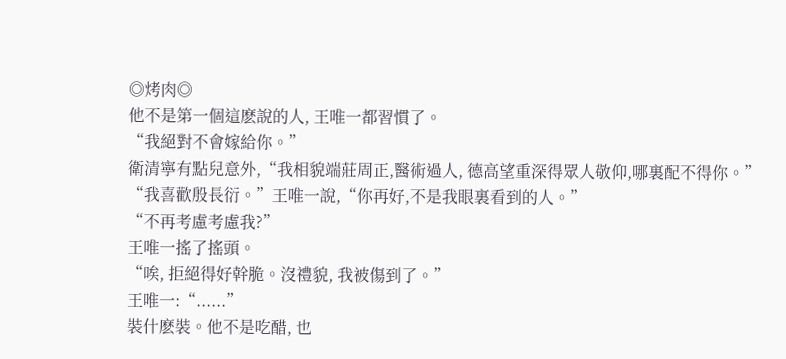◎烤肉◎
他不是第一個這麽說的人, 王唯一都習慣了。
“我絕對不會嫁給你。”
衛清寧有點兒意外,“我相貌端莊周正,醫術過人, 德高望重深得眾人敬仰,哪裏配不得你。”
“我喜歡殷長衍。”王唯一說,“你再好,不是我眼裏看到的人。”
“不再考慮考慮我?”
王唯一搖了搖頭。
“唉, 拒絕得好幹脆。沒禮貌, 我被傷到了。”
王唯一:“......”
裝什麽裝。他不是吃醋, 也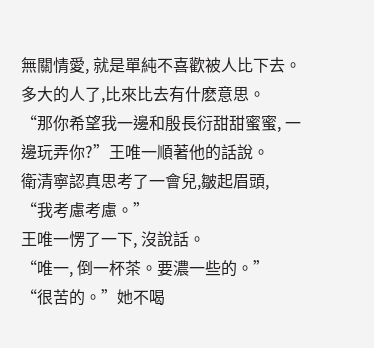無關情愛, 就是單純不喜歡被人比下去。
多大的人了,比來比去有什麽意思。
“那你希望我一邊和殷長衍甜甜蜜蜜, 一邊玩弄你?”王唯一順著他的話說。
衛清寧認真思考了一會兒,皺起眉頭, “我考慮考慮。”
王唯一愣了一下, 沒說話。
“唯一, 倒一杯茶。要濃一些的。”
“很苦的。”她不喝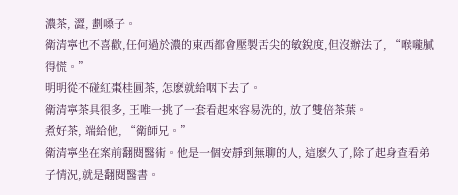濃茶, 澀, 劃嗓子。
衛清寧也不喜歡,任何過於濃的東西都會壓製舌尖的敏銳度,但沒辦法了, “喉嚨膩得慌。”
明明從不碰紅棗桂圓茶, 怎麽就給咽下去了。
衛清寧茶具很多, 王唯一挑了一套看起來容易洗的, 放了雙倍茶葉。
煮好茶, 端給他, “衛師兄。”
衛清寧坐在案前翻閱醫術。他是一個安靜到無聊的人, 這麽久了,除了起身查看弟子情況,就是翻閱醫書。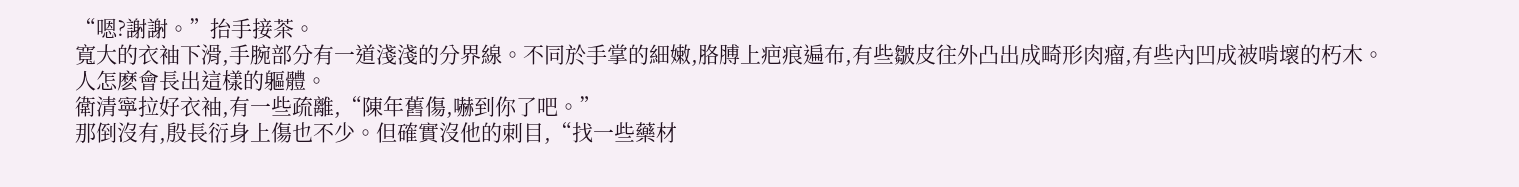“嗯?謝謝。”抬手接茶。
寬大的衣袖下滑,手腕部分有一道淺淺的分界線。不同於手掌的細嫩,胳膊上疤痕遍布,有些皺皮往外凸出成畸形肉瘤,有些內凹成被啃壞的朽木。
人怎麽會長出這樣的軀體。
衛清寧拉好衣袖,有一些疏離,“陳年舊傷,嚇到你了吧。”
那倒沒有,殷長衍身上傷也不少。但確實沒他的刺目,“找一些藥材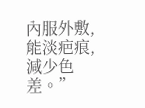內服外敷,能淡疤痕,減少色差。”